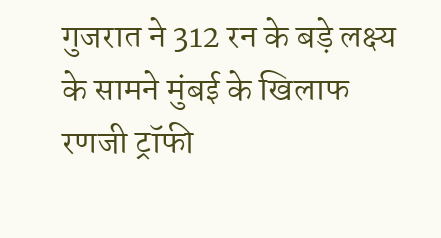गुजरात ने 312 रन के बड़े लक्ष्य के सामने मुंबई के खिलाफ रणजी ट्रॉफी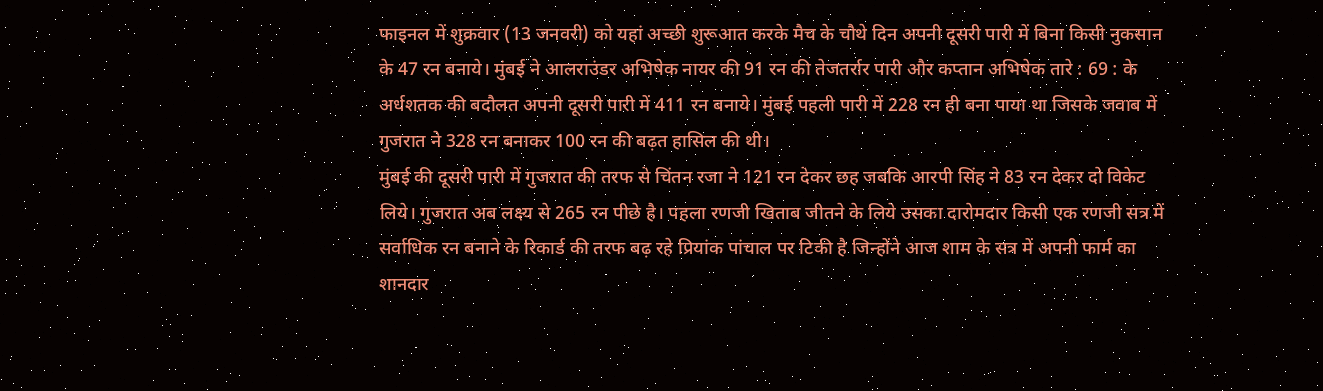फाइनल में शुक्रवार (13 जनवरी) को यहां अच्छी शुरूआत करके मैच के चौथे दिन अपनी दूसरी पारी में बिना किसी नुकसान के 47 रन बनाये। मुंबई ने आलराउंडर अभिषेक नायर की 91 रन की तेजतर्रार पारी और कप्तान अभिषेक तारे : 69 : के अर्धशतक की बदौलत अपनी दूसरी पारी में 411 रन बनाये। मुंबई पहली पारी में 228 रन ही बना पाया था जिसके जवाब में गुजरात ने 328 रन बनाकर 100 रन की बढ़त हासिल की थी।
मुंबई की दूसरी पारी में गुजरात की तरफ से चिंतन रजा ने 121 रन देकर छह जबकि आरपी सिंह ने 83 रन देकर दो विकेट लिये। गुजरात अब लक्ष्य से 265 रन पीछे है। पहला रणजी खिताब जीतने के लिये उसका दारोमदार किसी एक रणजी सत्र में सर्वाधिक रन बनाने के रिकार्ड की तरफ बढ़ रहे प्रियांक पांचाल पर टिकी है जिन्होंने आज शाम के सत्र में अपनी फार्म का शानदार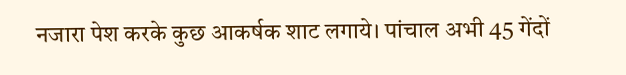नजारा पेश करके कुछ आकर्षक शाट लगाये। पांचाल अभी 45 गेंदों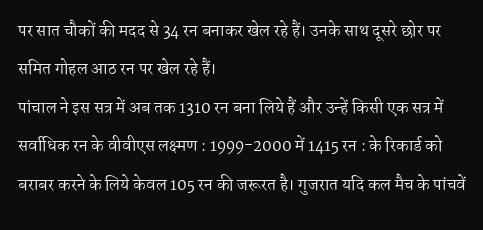पर सात चौकों की मदद से 34 रन बनाकर खेल रहे हैं। उनके साथ दूसरे छोर पर समित गोहल आठ रन पर खेल रहे हैं।
पांचाल ने इस सत्र में अब तक 1310 रन बना लिये हैं और उन्हें किसी एक सत्र में सर्वाधिक रन के वीवीएस लक्ष्मण : 1999-2000 में 1415 रन : के रिकार्ड को बराबर करने के लिये केवल 105 रन की जरूरत है। गुजरात यदि कल मैच के पांचवें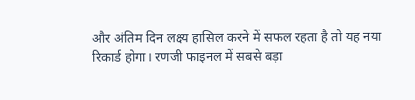और अंतिम दिन लक्ष्य हासिल करने में सफल रहता है तो यह नया रिकार्ड होगा। रणजी फाइनल में सबसे बड़ा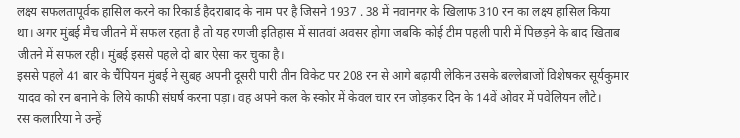लक्ष्य सफलतापूर्वक हासिल करने का रिकार्ड हैदराबाद के नाम पर है जिसने 1937 . 38 में नवानगर के खिलाफ 310 रन का लक्ष्य हासिल किया था। अगर मुंबई मैच जीतने में सफल रहता है तो यह रणजी इतिहास में सातवां अवसर होगा जबकि कोई टीम पहली पारी में पिछड़ने के बाद खिताब जीतने में सफल रही। मुंबई इससे पहले दो बार ऐसा कर चुका है।
इससे पहले 41 बार के चैंपियन मुंबई ने सुबह अपनी दूसरी पारी तीन विकेट पर 208 रन से आगे बढ़ायी लेकिन उसके बल्लेबाजों विशेषकर सूर्यकुमार यादव को रन बनाने के लिये काफी संघर्ष करना पड़ा। वह अपने कल के स्कोर में केवल चार रन जोड़कर दिन के 14वें ओवर में पवेलियन लौटे।
रस कलारिया ने उन्हें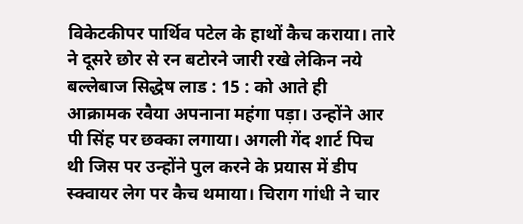विकेटकीपर पार्थिव पटेल के हाथों कैच कराया। तारे ने दूसरे छोर से रन बटोरने जारी रखे लेकिन नये बल्लेबाज सिद्धेष लाड : 15 : को आते ही आक्रामक रवैया अपनाना महंगा पड़ा। उन्होंने आर पी सिंह पर छक्का लगाया। अगली गेंद शार्ट पिच थी जिस पर उन्होंने पुल करने के प्रयास में डीप स्क्वायर लेग पर कैच थमाया। चिराग गांधी ने चार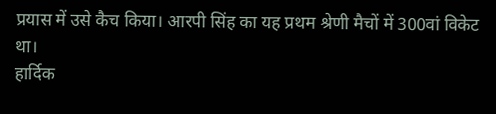प्रयास में उसे कैच किया। आरपी सिंह का यह प्रथम श्रेणी मैचों में 300वां विकेट था।
हार्दिक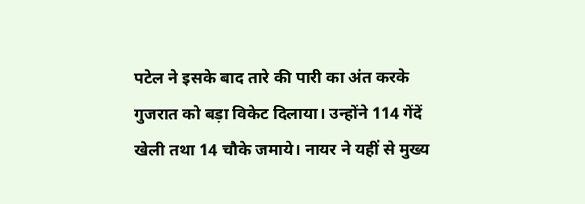पटेल ने इसके बाद तारे की पारी का अंत करके गुजरात को बड़ा विकेट दिलाया। उन्होंने 114 गेंदें खेली तथा 14 चौके जमाये। नायर ने यहीं से मुख्य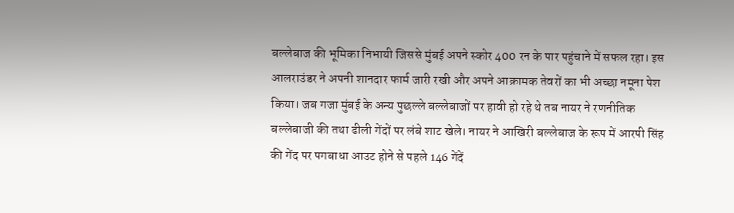बल्लेबाज की भूमिका निभायी जिससे मुंबई अपने स्कोर 400 रन के पार पहुंचाने में सफल रहा। इस आलराउंडर ने अपनी शानदार फार्म जारी रखी और अपने आक्रामक तेवरों का भी अच्छा नमूना पेश किया। जब गजा मुंबई के अन्य पुछल्ले बल्लेबाजों पर हावी हो रहे थे तब नायर ने रणनीतिक बल्लेबाजी की तथा ढीली गेंदों पर लंबे शाट खेले। नायर ने आखिरी बल्लेबाज के रूप में आरपी सिंह की गेंद पर पगबाधा आउट होने से पहले 146 गेंदें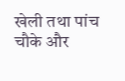खेली तथा पांच चौके और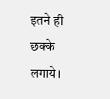इतने ही छक्के लगाये।